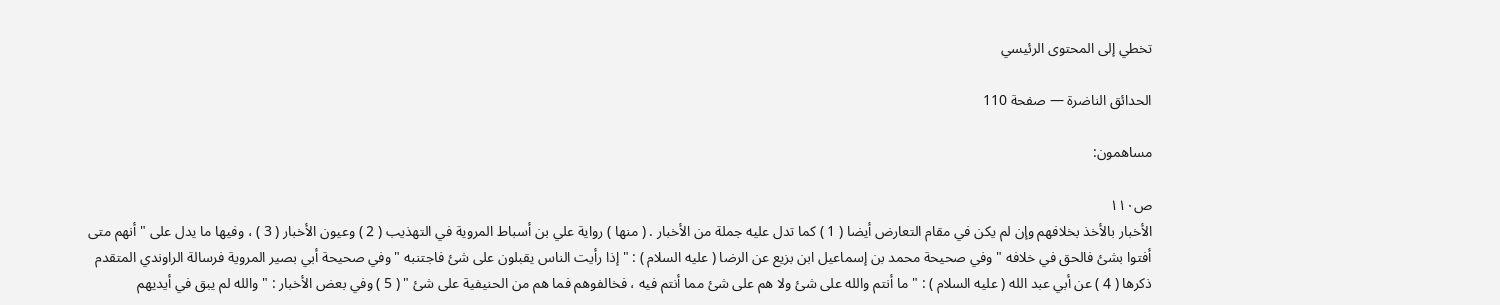تخطي إلى المحتوى الرئيسي

الحدائق الناضرة — صفحة 110

مساهمون:

ص١١٠
الأخبار بالأخذ بخلافهم وإن لم يكن في مقام التعارض أيضا ( 1 ) كما تدل عليه جملة من الأخبار . ( منها ) رواية علي بن أسباط المروية في التهذيب ( 2 ) وعيون الأخبار ( 3 ) ، وفيها ما يدل على " أنهم متى أفتوا بشئ فالحق في خلافه " وفي صحيحة محمد بن إسماعيل ابن بزيع عن الرضا ( عليه السلام ) : " إذا رأيت الناس يقبلون على شئ فاجتنبه " وفي صحيحة أبي بصير المروية فرسالة الراوندي المتقدم ذكرها ( 4 ) عن أبي عبد الله ( عليه السلام ) : " ما أنتم والله على شئ ولا هم على شئ مما أنتم فيه ، فخالفوهم فما هم من الحنيفية على شئ " ( 5 ) وفي بعض الأخبار : " والله لم يبق في أيديهم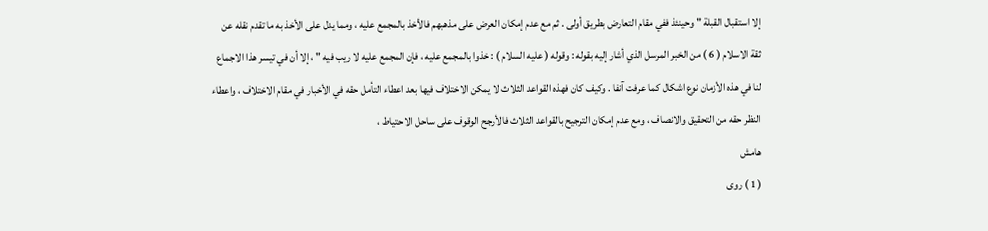إلا استقبال القبلة " وحينئذ ففي مقام التعارض بطريق أولى . ثم مع عدم إمكان العرض على مذهبهم فالأخذ بالمجمع عليه ، ومما يدل على الأخذ به ما تقدم نقله عن ثقة الاسلام ( 6 ) من الخبر المرسل الذي أشار إليه بقوله : وقوله ( عليه السلام ) : خذوا بالمجمع عليه ، فإن المجمع عليه لا ريب فيه " ، إلا أن في تيسر هذا الاجماع لنا في هذه الأزمان نوع اشكال كما عرفت آنفا . وكيف كان فهذه القواعد الثلاث لا يمكن الاختلاف فيها بعد اعطاء التأمل حقه في الأخبار في مقام الاختلاف ، واعطاء النظر حقه من التحقيق والانصاف ، ومع عدم إمكان الترجيح بالقواعد الثلاث فالأرجح الوقوف على ساحل الاحتياط ،
هامش
( 1 ) روى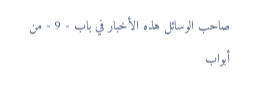صاحب الوسائل هذه الأخبار في باب - 9 - من أبواب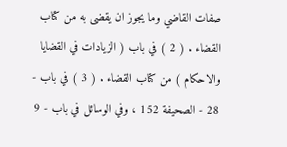صفات القاضي وما يجوز ان يقضى به من كتاب القضاء . ( 2 ) في باب ( الزيادات في القضايا والاحكام ) من كتاب القضاء . ( 3 ) في باب - 28 - الصحيفة 152 ، وفي الوسائل في باب - 9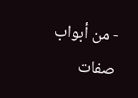- من أبواب صفات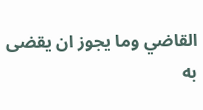القاضي وما يجوز ان يقضى به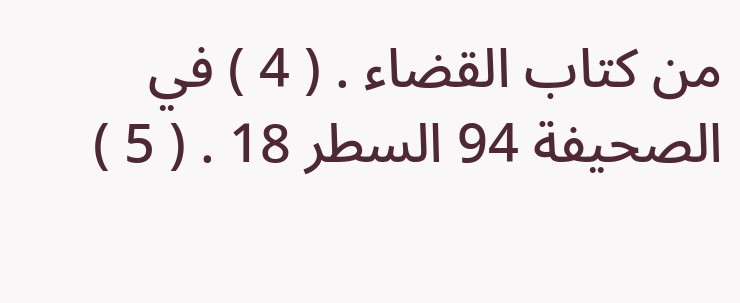من كتاب القضاء . ( 4 ) في الصحيفة 94 السطر 18 . ( 5 )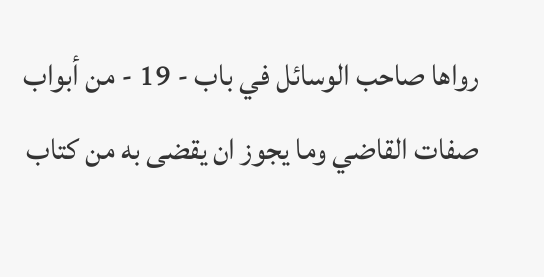رواها صاحب الوسائل في باب - 19 - من أبواب صفات القاضي وما يجوز ان يقضى به من كتاب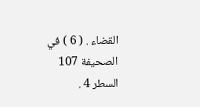القضاء . ( 6 ) في الصحيفة 107 السطر 4 .